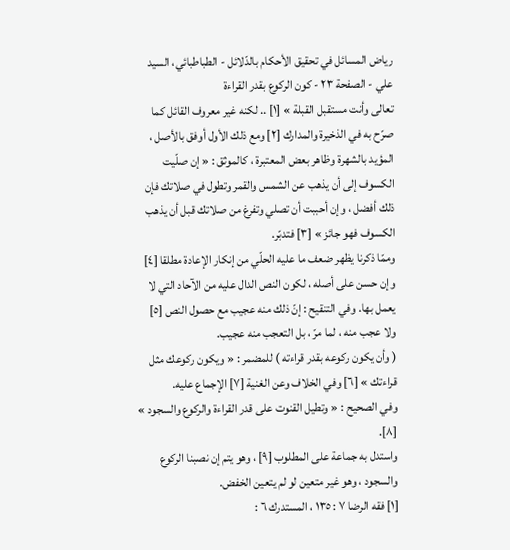رياض المسائل في تحقيق الأحكام بالدّلائل - الطباطبائي، السيد علي - الصفحة ٢٣ - كون الركوع بقدر القراءة
تعالى وأنت مستقبل القبلة » [١] .. لكنه غير معروف القائل كما صرّح به في الذخيرة والمدارك [٢] ومع ذلك الأول أوفق بالأصل ، المؤيد بالشهرة وظاهر بعض المعتبرة ، كالموثق : « إن صلّيت الكسوف إلى أن يذهب عن الشمس والقمر وتطول في صلاتك فإن ذلك أفضل ، وإن أحببت أن تصلي وتفرغ من صلاتك قبل أن يذهب الكسوف فهو جائز » [٣] فتدبّر.
وممّا ذكرنا يظهر ضعف ما عليه الحلّي من إنكار الإعادة مطلقا [٤] وإن حسن على أصله ، لكون النص الدال عليه من الآحاد التي لا يعمل بها. وفي التنقيح : إنّ ذلك منه عجيب مع حصول النص [٥] ولا عجب منه ، لما مرّ ، بل التعجب منه عجيب.
( وأن يكون ركوعه بقدر قراءته ) للمضمر : « ويكون ركوعك مثل قراءتك » [٦] وفي الخلاف وعن الغنية [٧] الإجماع عليه.
وفي الصحيح : « وتطيل القنوت على قدر القراءة والركوع والسجود » [٨].
واستدل به جماعة على المطلوب [٩] ، وهو يتم إن نصبنا الركوع والسجود ، وهو غير متعين لو لم يتعين الخفض.
[١] فقه الرضا ٧ : ١٣٥ ، المستدرك ٦ :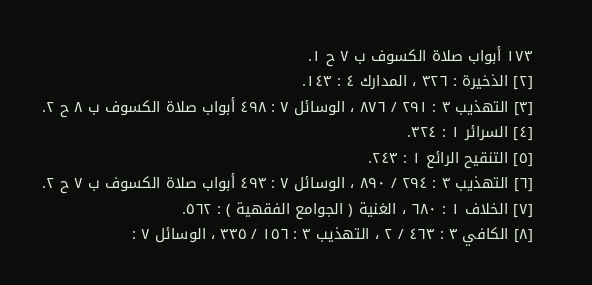١٧٣ أبواب صلاة الكسوف ب ٧ ح ١.
[٢] الذخيرة : ٣٢٦ ، المدارك ٤ : ١٤٣.
[٣] التهذيب ٣ : ٢٩١ / ٨٧٦ ، الوسائل ٧ : ٤٩٨ أبواب صلاة الكسوف ب ٨ ح ٢.
[٤] السرائر ١ : ٣٢٤.
[٥] التنقيح الرائع ١ : ٢٤٣.
[٦] التهذيب ٣ : ٢٩٤ / ٨٩٠ ، الوسائل ٧ : ٤٩٣ أبواب صلاة الكسوف ب ٧ ح ٢.
[٧] الخلاف ١ : ٦٨٠ ، الغنية ( الجوامع الفقهية ) : ٥٦٢.
[٨] الكافي ٣ : ٤٦٣ / ٢ ، التهذيب ٣ : ١٥٦ / ٣٣٥ ، الوسائل ٧ :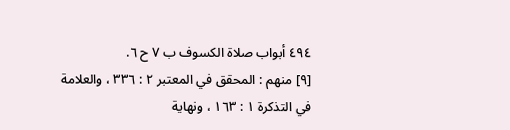٤٩٤ أبواب صلاة الكسوف ب ٧ ح ٦.
[٩] منهم : المحقق في المعتبر ٢ : ٣٣٦ ، والعلامة في التذكرة ١ : ١٦٣ ، ونهاية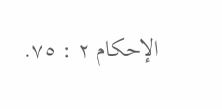الإحكام ٢ : ٧٥.